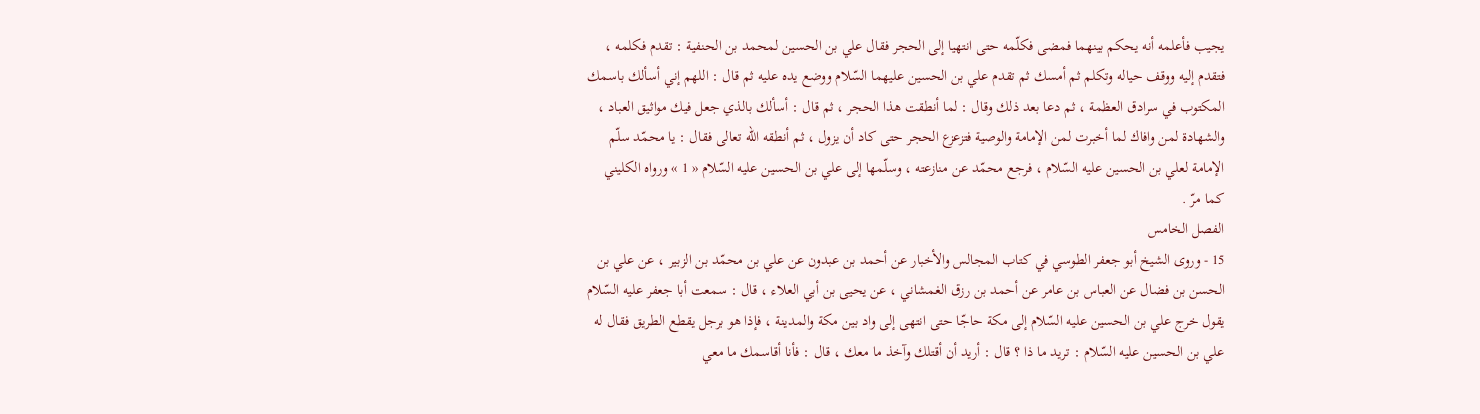يجيب فأعلمه أنه يحكم بينهما فمضى فكلّمه حتى انتهيا إلى الحجر فقال علي بن الحسين لمحمد بن الحنفية : تقدم فكلمه ، فتقدم إليه ووقف حياله وتكلم ثم أمسك ثم تقدم علي بن الحسين عليهما السّلام ووضع يده عليه ثم قال : اللهم إني أسألك باسمك المكتوب في سرادق العظمة ، ثم دعا بعد ذلك وقال : لما أنطقت هذا الحجر ، ثم قال : أسألك بالذي جعل فيك مواثيق العباد ، والشهادة لمن وافاك لما أخبرت لمن الإمامة والوصية فتزعزع الحجر حتى كاد أن يزول ، ثم أنطقه اللّه تعالى فقال : يا محمّد سلّم الإمامة لعلي بن الحسين عليه السّلام ، فرجع محمّد عن منازعته ، وسلّمها إلى علي بن الحسين عليه السّلام « 1 » ورواه الكليني كما مرّ .
الفصل الخامس
15 - وروى الشيخ أبو جعفر الطوسي في كتاب المجالس والأخبار عن أحمد بن عبدون عن علي بن محمّد بن الزبير ، عن علي بن الحسن بن فضال عن العباس بن عامر عن أحمد بن رزق الغمشاني ، عن يحيى بن أبي العلاء ، قال : سمعت أبا جعفر عليه السّلام يقول خرج علي بن الحسين عليه السّلام إلى مكة حاجّا حتى انتهى إلى واد بين مكة والمدينة ، فإذا هو برجل يقطع الطريق فقال له علي بن الحسين عليه السّلام : تريد ما ذا ؟ قال : أريد أن أقتلك وآخذ ما معك ، قال : فأنا أقاسمك ما معي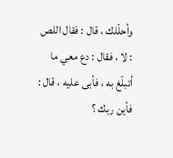وأحلّلك ، قال : فقال اللص : لا ، فقال : دع معي ما أتبلّغ به ، فأبى عليه ، قال : فأين ربك ؟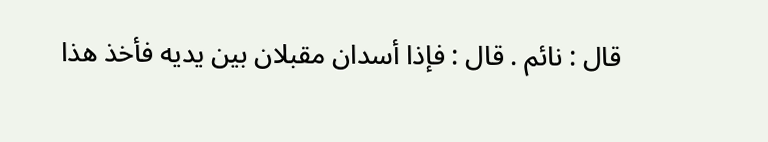قال : نائم . قال : فإذا أسدان مقبلان بين يديه فأخذ هذا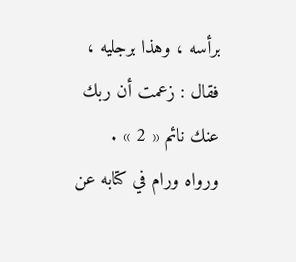برأسه ، وهذا برجليه ، فقال : زعمت أن ربك عنك نائم « 2 » . ورواه ورام في كتابه عن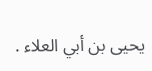يحيى بن أبي العلاء .